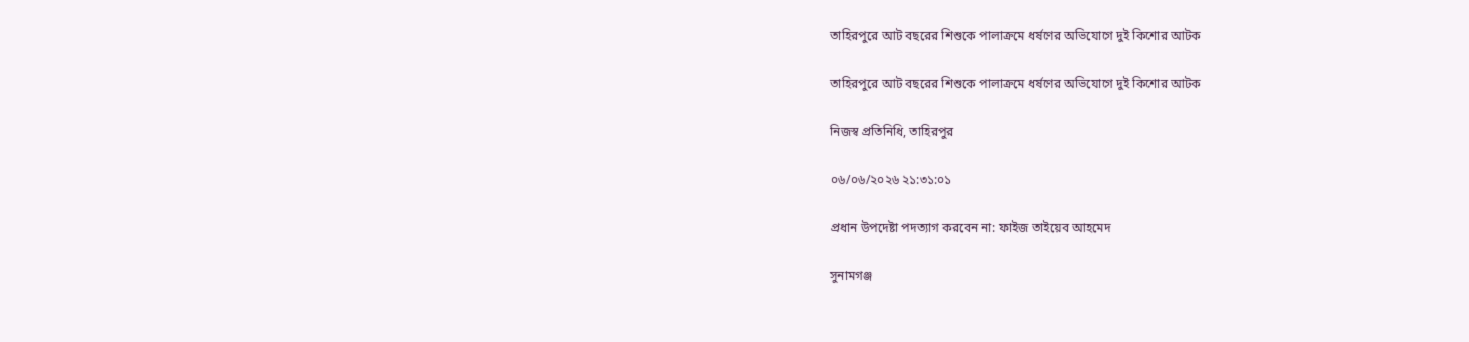তাহিরপুরে আট বছরের শিশুকে পালাক্রমে ধর্ষণের অভিযোগে দুই কিশোর আটক

তাহিরপুরে আট বছরের শিশুকে পালাক্রমে ধর্ষণের অভিযোগে দুই কিশোর আটক

নিজস্ব প্রতিনিধি, তাহিরপুর

০৬/০৬/২০২৬ ২১:৩১:০১

প্রধান উপদেষ্টা পদত্যাগ করবেন না: ফাইজ তাইয়েব আহমেদ

সুনামগঞ্জ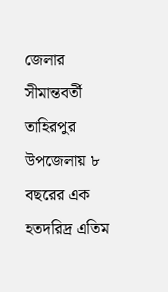জেলার সীমান্তবর্তী তাহিরপুর উপজেলায় ৮ বছরের এক হতদরিদ্র এতিম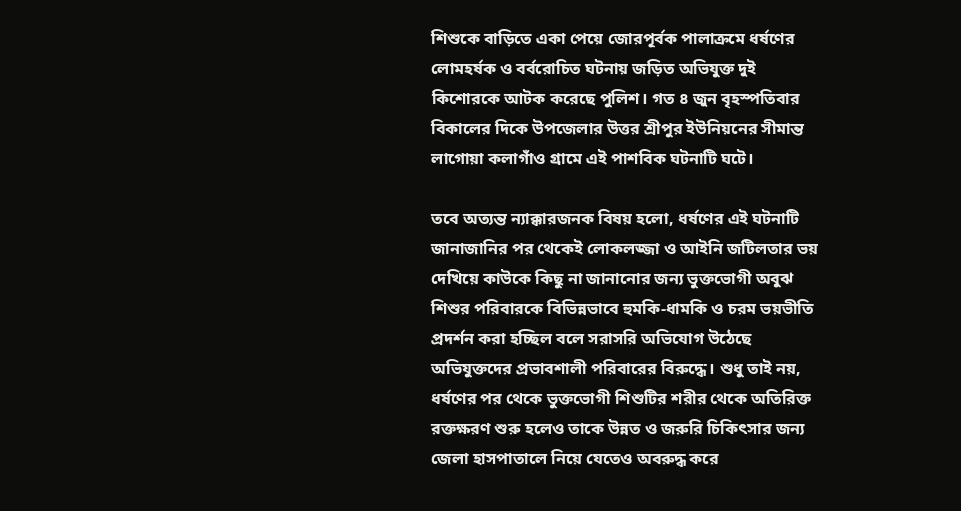শিশুকে বাড়িতে একা পেয়ে জোরপূর্বক পালাক্রমে ধর্ষণের লোমহর্ষক ও বর্বরোচিত ঘটনায় জড়িত অভিযুক্ত দুই কিশোরকে আটক করেছে পুলিশ। গত ৪ জুন বৃহস্পতিবার বিকালের দিকে উপজেলার উত্তর শ্রীপুর ইউনিয়নের সীমান্ত লাগোয়া কলাগাঁও গ্রামে এই পাশবিক ঘটনাটি ঘটে।

তবে অত্যন্ত ন্যাক্কারজনক বিষয় হলো, ধর্ষণের এই ঘটনাটি জানাজানির পর থেকেই লোকলজ্জা ও আইনি জটিলতার ভয় দেখিয়ে কাউকে কিছু না জানানোর জন্য ভুক্তভোগী অবুঝ শিশুর পরিবারকে বিভিন্নভাবে হুমকি-ধামকি ও চরম ভয়ভীতি প্রদর্শন করা হচ্ছিল বলে সরাসরি অভিযোগ উঠেছে অভিযুক্তদের প্রভাবশালী পরিবারের বিরুদ্ধে। শুধু তাই নয়, ধর্ষণের পর থেকে ভুক্তভোগী শিশুটির শরীর থেকে অতিরিক্ত রক্তক্ষরণ শুরু হলেও তাকে উন্নত ও জরুরি চিকিৎসার জন্য জেলা হাসপাতালে নিয়ে যেতেও অবরুদ্ধ করে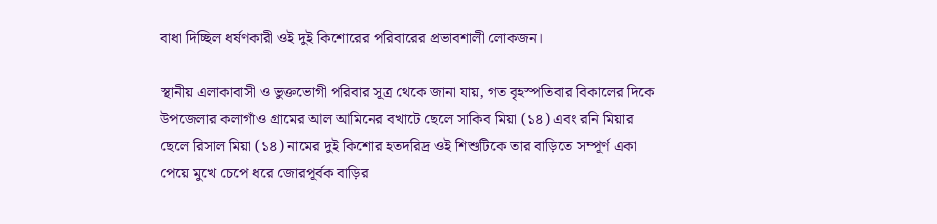বাধা দিচ্ছিল ধর্ষণকারী ওই দুই কিশোরের পরিবারের প্রভাবশালী লোকজন।

স্থানীয় এলাকাবাসী ও ভুক্তভোগী পরিবার সূত্র থেকে জানা যায়, গত বৃহস্পতিবার বিকালের দিকে উপজেলার কলাগাঁও গ্রামের আল আমিনের বখাটে ছেলে সাকিব মিয়া (১৪) এবং রনি মিয়ার ছেলে রিসাল মিয়া (১৪) নামের দুই কিশোর হতদরিদ্র ওই শিশুটিকে তার বাড়িতে সম্পূর্ণ একা পেয়ে মুখে চেপে ধরে জোরপূর্বক বাড়ির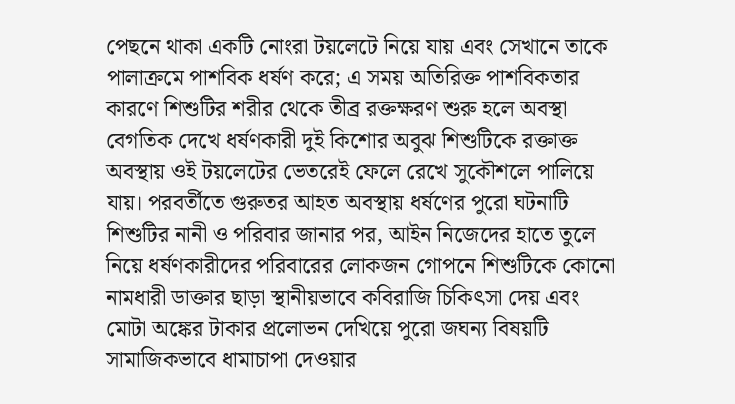পেছনে থাকা একটি নোংরা টয়লেটে নিয়ে যায় এবং সেখানে তাকে পালাক্রমে পাশবিক ধর্ষণ করে; এ সময় অতিরিক্ত পাশবিকতার কারণে শিশুটির শরীর থেকে তীব্র রক্তক্ষরণ শুরু হলে অবস্থা বেগতিক দেখে ধর্ষণকারী দুই কিশোর অবুঝ শিশুটিকে রক্তাক্ত অবস্থায় ওই টয়লেটের ভেতরেই ফেলে রেখে সুকৌশলে পালিয়ে যায়। পরবর্তীতে গুরুতর আহত অবস্থায় ধর্ষণের পুরো ঘটনাটি শিশুটির নানী ও পরিবার জানার পর, আইন নিজেদের হাতে তুলে নিয়ে ধর্ষণকারীদের পরিবারের লোকজন গোপনে শিশুটিকে কোনো নামধারী ডাক্তার ছাড়া স্থানীয়ভাবে কবিরাজি চিকিৎসা দেয় এবং মোটা অঙ্কের টাকার প্রলোভন দেখিয়ে পুরো জঘন্য বিষয়টি সামাজিকভাবে ধামাচাপা দেওয়ার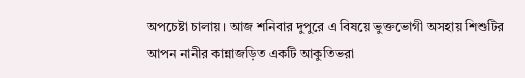অপচেষ্টা চালায়। আজ শনিবার দুপুরে এ বিষয়ে ভুক্তভোগী অসহায় শিশুটির আপন নানীর কান্নাজড়িত একটি আকুতিভরা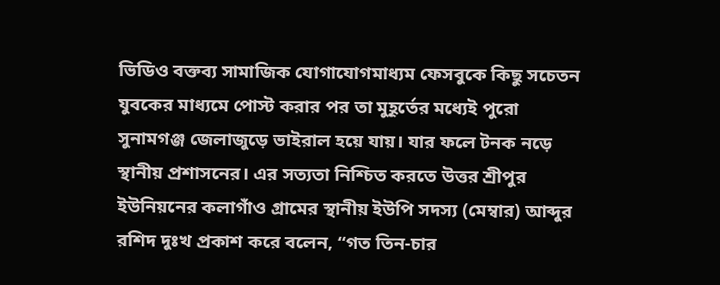ভিডিও বক্তব্য সামাজিক যোগাযোগমাধ্যম ফেসবুকে কিছু সচেতন যুবকের মাধ্যমে পোস্ট করার পর তা মুহূর্তের মধ্যেই পুরো সুনামগঞ্জ জেলাজুড়ে ভাইরাল হয়ে যায়। যার ফলে টনক নড়ে স্থানীয় প্রশাসনের। এর সত্যতা নিশ্চিত করতে উত্তর শ্রীপুর ইউনিয়নের কলাগাঁও গ্রামের স্থানীয় ইউপি সদস্য (মেম্বার) আব্দুর রশিদ দুঃখ প্রকাশ করে বলেন, “গত তিন-চার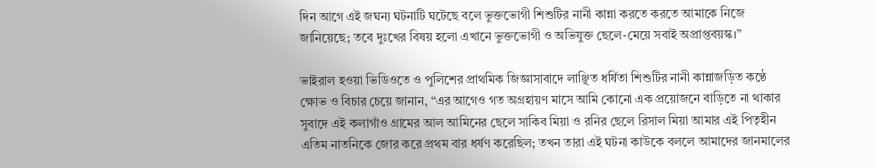দিন আগে এই জঘন্য ঘটনাটি ঘটেছে বলে ভুক্তভোগী শিশুটির নানী কান্না করতে করতে আমাকে নিজে জানিয়েছে; তবে দুঃখের বিষয় হলো এখানে ভুক্তভোগী ও অভিযুক্ত ছেলে-মেয়ে সবাই অপ্রাপ্তবয়স্ক।”

ভাইরাল হওয়া ভিডিওতে ও পুলিশের প্রাথমিক জিজ্ঞাসাবাদে লাঞ্ছিত ধর্ষিতা শিশুটির নানী কান্নাজড়িত কণ্ঠে ক্ষোভ ও বিচার চেয়ে জানান, “এর আগেও গত অগ্রহায়ণ মাসে আমি কোনো এক প্রয়োজনে বাড়িতে না থাকার সুবাদে এই কলাগাঁও গ্রামের আল আমিনের ছেলে সাকিব মিয়া ও রনির ছেলে রিসাল মিয়া আমার এই পিতৃহীন এতিম নাতনিকে জোর করে প্রথম বার ধর্ষণ করেছিল; তখন তারা এই ঘটনা কাউকে বললে আমাদের জানমালের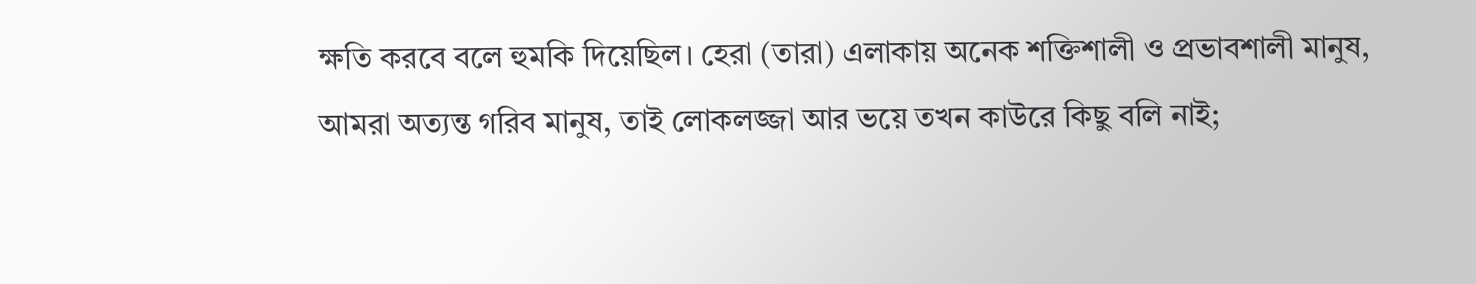ক্ষতি করবে বলে হুমকি দিয়েছিল। হেরা (তারা) এলাকায় অনেক শক্তিশালী ও প্রভাবশালী মানুষ, আমরা অত্যন্ত গরিব মানুষ, তাই লোকলজ্জা আর ভয়ে তখন কাউরে কিছু বলি নাই;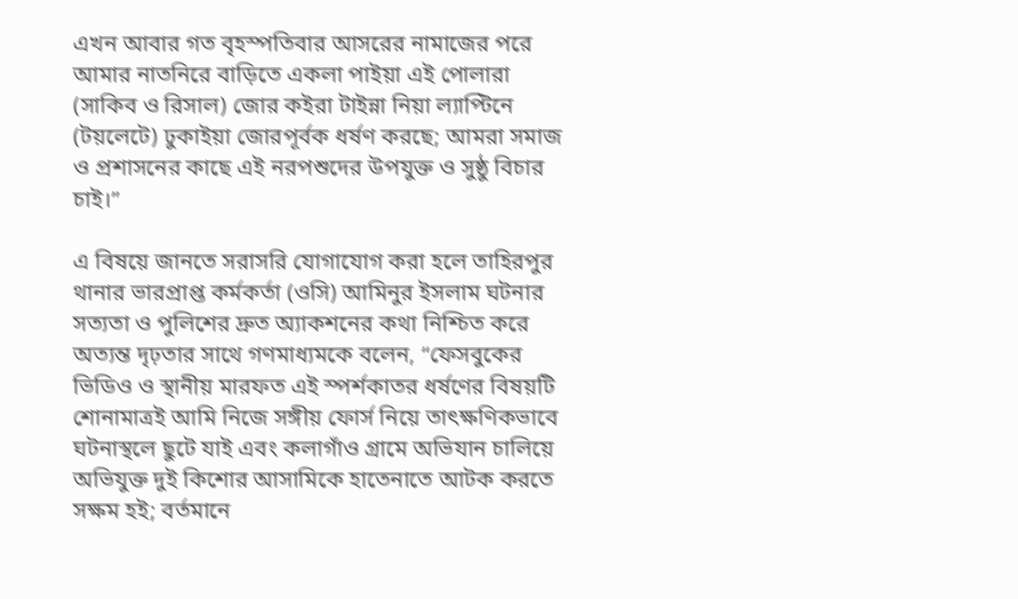এখন আবার গত বৃহস্পতিবার আসরের নামাজের পরে আমার নাতনিরে বাড়িতে একলা পাইয়া এই পোলারা (সাকিব ও রিসাল) জোর কইরা টাইন্না নিয়া ল্যাপ্টিনে (টয়লেটে) ঢুকাইয়া জোরপূর্বক ধর্ষণ করছে; আমরা সমাজ ও প্রশাসনের কাছে এই নরপশুদের উপযুক্ত ও সুষ্ঠু বিচার চাই।”

এ বিষয়ে জানতে সরাসরি যোগাযোগ করা হলে তাহিরপুর থানার ভারপ্রাপ্ত কর্মকর্তা (ওসি) আমিনুর ইসলাম ঘটনার সত্যতা ও পুলিশের দ্রুত অ্যাকশনের কথা নিশ্চিত করে অত্যন্ত দৃঢ়তার সাথে গণমাধ্যমকে বলেন, “ফেসবুকের ভিডিও ও স্থানীয় মারফত এই স্পর্শকাতর ধর্ষণের বিষয়টি শোনামাত্রই আমি নিজে সঙ্গীয় ফোর্স নিয়ে তাৎক্ষণিকভাবে ঘটনাস্থলে ছুটে যাই এবং কলাগাঁও গ্রামে অভিযান চালিয়ে অভিযুক্ত দুই কিশোর আসামিকে হাতেনাতে আটক করতে সক্ষম হই; বর্তমানে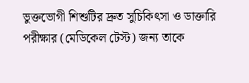ভুক্তভোগী শিশুটির দ্রুত সুচিকিৎসা ও ডাক্তারি পরীক্ষার (মেডিকেল টেস্ট) জন্য তাকে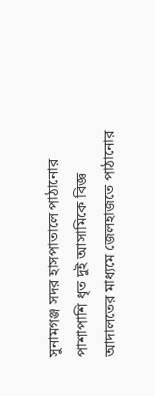সুনামগঞ্জ সদর হাসপাতালে পাঠানোর পাশাপাশি ধৃত দুই আসামিকে বিজ্ঞ আদালতের মাধ্যমে জেলহাজতে পাঠানোর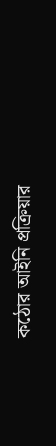কঠোর আইনি প্রক্রিয়ার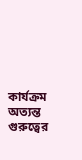কার্যক্রম অত্যন্ত গুরুত্বের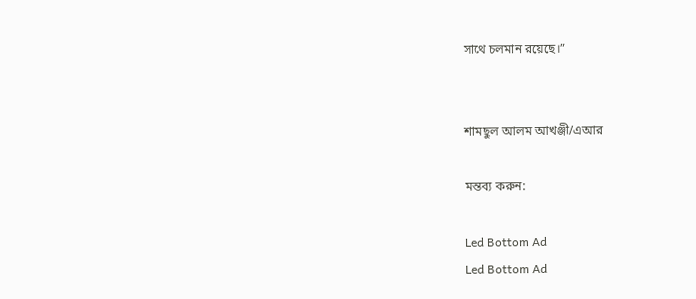সাথে চলমান রয়েছে।”


শামছুল আলম আখঞ্জী/এআর

মন্তব্য করুন:

Led Bottom Ad
Led Bottom Ad